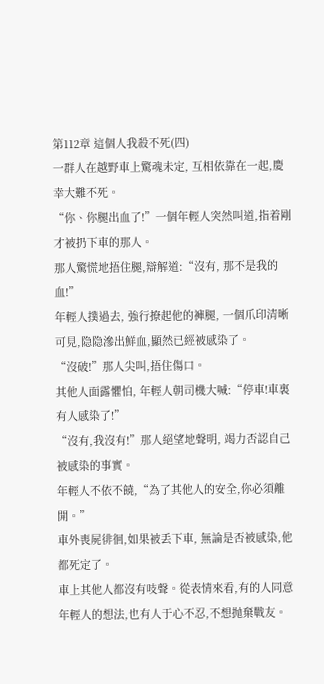第112章 這個人我殺不死(四)
一群人在越野車上驚魂未定, 互相依靠在一起,慶幸大難不死。
“你、你腿出血了!”一個年輕人突然叫道,指着剛才被扔下車的那人。
那人驚慌地捂住腿,辯解道:“沒有, 那不是我的血!”
年輕人撲過去, 強行撩起他的褲腿, 一個爪印清晰可見,隐隐滲出鮮血,顯然已經被感染了。
“沒破!”那人尖叫,捂住傷口。
其他人面露懼怕, 年輕人朝司機大喊:“停車!車裏有人感染了!”
“沒有,我沒有!”那人絕望地聲明, 竭力否認自己被感染的事實。
年輕人不依不饒,“為了其他人的安全,你必須離開。”
車外喪屍徘徊,如果被丢下車, 無論是否被感染,他都死定了。
車上其他人都沒有吱聲。從表情來看,有的人同意年輕人的想法,也有人于心不忍,不想抛棄戰友。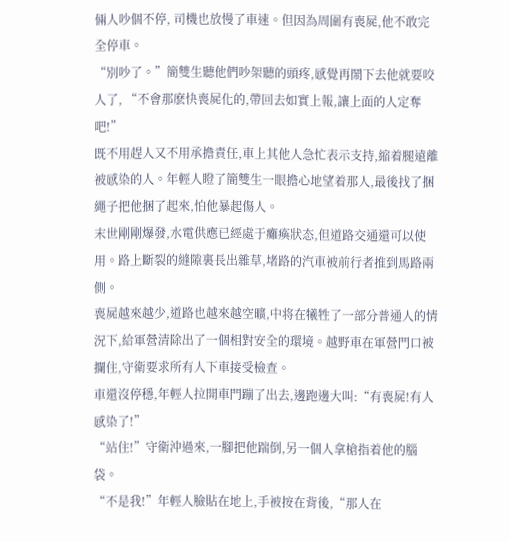倆人吵個不停, 司機也放慢了車速。但因為周圍有喪屍,他不敢完全停車。
“別吵了。”簡雙生聽他們吵架聽的頭疼,感覺再鬧下去他就要咬人了, “不會那麽快喪屍化的,帶回去如實上報,讓上面的人定奪吧!”
既不用趕人又不用承擔責任,車上其他人急忙表示支持,縮着腿遠離被感染的人。年輕人瞪了簡雙生一眼擔心地望着那人,最後找了捆繩子把他捆了起來,怕他暴起傷人。
末世剛剛爆發,水電供應已經處于癱瘓狀态,但道路交通還可以使用。路上斷裂的縫隙裏長出雜草,堵路的汽車被前行者推到馬路兩側。
喪屍越來越少,道路也越來越空曠,中将在犧牲了一部分普通人的情況下,給軍營清除出了一個相對安全的環境。越野車在軍營門口被攔住,守衛要求所有人下車接受檢查。
車還沒停穩,年輕人拉開車門蹦了出去,邊跑邊大叫:“有喪屍!有人感染了!”
“站住!”守衛沖過來,一腳把他踹倒,另一個人拿槍指着他的腦袋。
“不是我!”年輕人臉貼在地上,手被按在背後,“那人在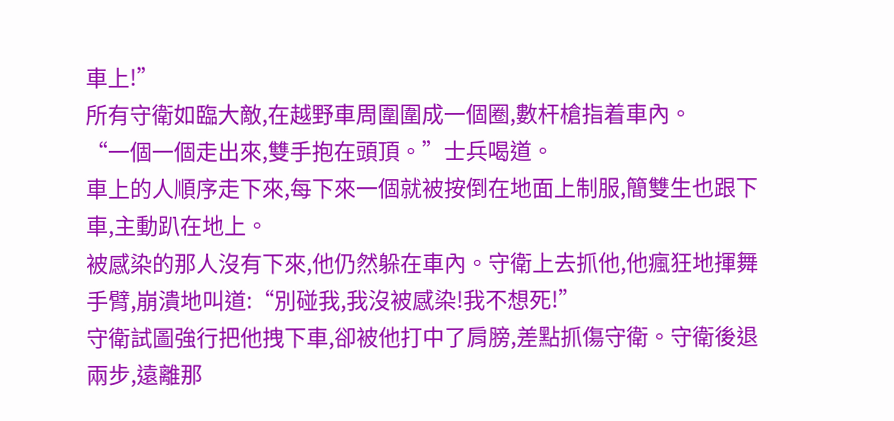車上!”
所有守衛如臨大敵,在越野車周圍圍成一個圈,數杆槍指着車內。
“一個一個走出來,雙手抱在頭頂。”士兵喝道。
車上的人順序走下來,每下來一個就被按倒在地面上制服,簡雙生也跟下車,主動趴在地上。
被感染的那人沒有下來,他仍然躲在車內。守衛上去抓他,他瘋狂地揮舞手臂,崩潰地叫道:“別碰我,我沒被感染!我不想死!”
守衛試圖強行把他拽下車,卻被他打中了肩膀,差點抓傷守衛。守衛後退兩步,遠離那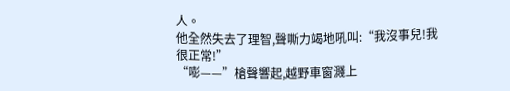人。
他全然失去了理智,聲嘶力竭地吼叫:“我沒事兒!我很正常!”
“嘭——”槍聲響起,越野車窗濺上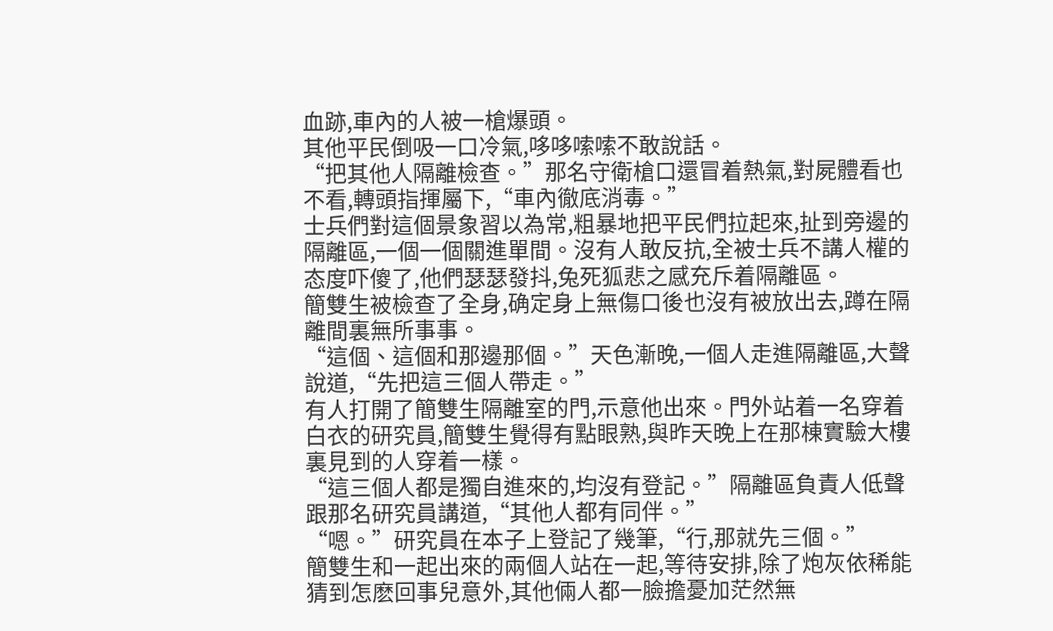血跡,車內的人被一槍爆頭。
其他平民倒吸一口冷氣,哆哆嗦嗦不敢說話。
“把其他人隔離檢查。”那名守衛槍口還冒着熱氣,對屍體看也不看,轉頭指揮屬下,“車內徹底消毒。”
士兵們對這個景象習以為常,粗暴地把平民們拉起來,扯到旁邊的隔離區,一個一個關進單間。沒有人敢反抗,全被士兵不講人權的态度吓傻了,他們瑟瑟發抖,兔死狐悲之感充斥着隔離區。
簡雙生被檢查了全身,确定身上無傷口後也沒有被放出去,蹲在隔離間裏無所事事。
“這個、這個和那邊那個。”天色漸晚,一個人走進隔離區,大聲說道,“先把這三個人帶走。”
有人打開了簡雙生隔離室的門,示意他出來。門外站着一名穿着白衣的研究員,簡雙生覺得有點眼熟,與昨天晚上在那棟實驗大樓裏見到的人穿着一樣。
“這三個人都是獨自進來的,均沒有登記。”隔離區負責人低聲跟那名研究員講道,“其他人都有同伴。”
“嗯。”研究員在本子上登記了幾筆,“行,那就先三個。”
簡雙生和一起出來的兩個人站在一起,等待安排,除了炮灰依稀能猜到怎麽回事兒意外,其他倆人都一臉擔憂加茫然無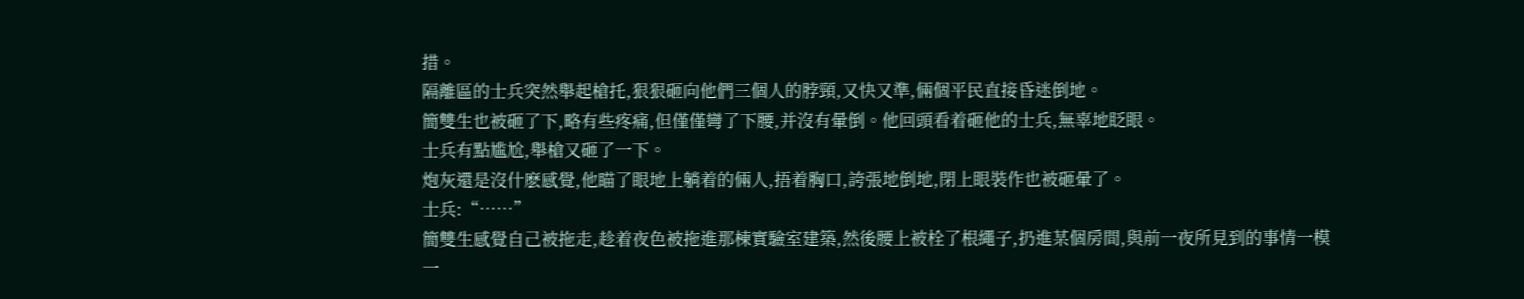措。
隔離區的士兵突然舉起槍托,狠狠砸向他們三個人的脖頸,又快又準,倆個平民直接昏迷倒地。
簡雙生也被砸了下,略有些疼痛,但僅僅彎了下腰,并沒有暈倒。他回頭看着砸他的士兵,無辜地眨眼。
士兵有點尴尬,舉槍又砸了一下。
炮灰還是沒什麽感覺,他瞄了眼地上躺着的倆人,捂着胸口,誇張地倒地,閉上眼裝作也被砸暈了。
士兵:“……”
簡雙生感覺自己被拖走,趁着夜色被拖進那棟實驗室建築,然後腰上被栓了根繩子,扔進某個房間,與前一夜所見到的事情一模一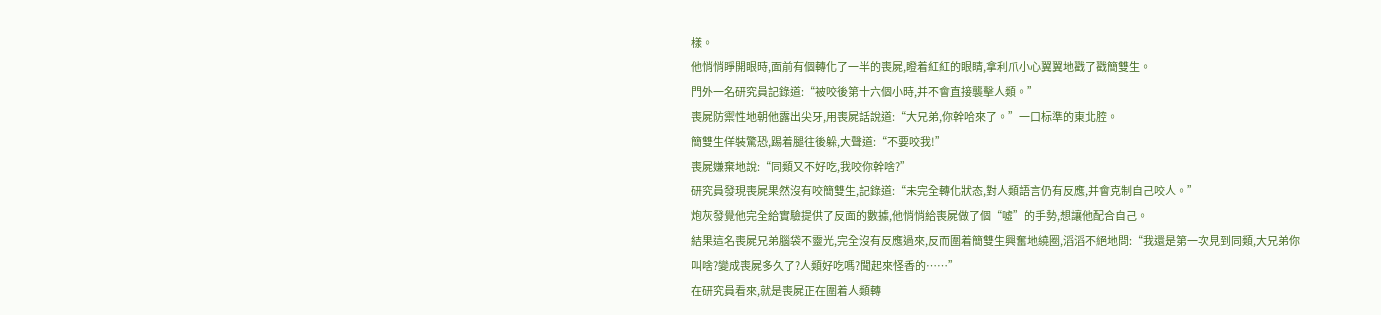樣。
他悄悄睜開眼時,面前有個轉化了一半的喪屍,瞪着紅紅的眼睛,拿利爪小心翼翼地戳了戳簡雙生。
門外一名研究員記錄道:“被咬後第十六個小時,并不會直接襲擊人類。”
喪屍防禦性地朝他露出尖牙,用喪屍話說道:“大兄弟,你幹哈來了。”一口标準的東北腔。
簡雙生佯裝驚恐,踢着腿往後躲,大聲道:“不要咬我!”
喪屍嫌棄地說:“同類又不好吃,我咬你幹啥?”
研究員發現喪屍果然沒有咬簡雙生,記錄道:“未完全轉化狀态,對人類語言仍有反應,并會克制自己咬人。”
炮灰發覺他完全給實驗提供了反面的數據,他悄悄給喪屍做了個“噓”的手勢,想讓他配合自己。
結果這名喪屍兄弟腦袋不靈光,完全沒有反應過來,反而圍着簡雙生興奮地繞圈,滔滔不絕地問:“我還是第一次見到同類,大兄弟你叫啥?變成喪屍多久了?人類好吃嗎?聞起來怪香的……”
在研究員看來,就是喪屍正在圍着人類轉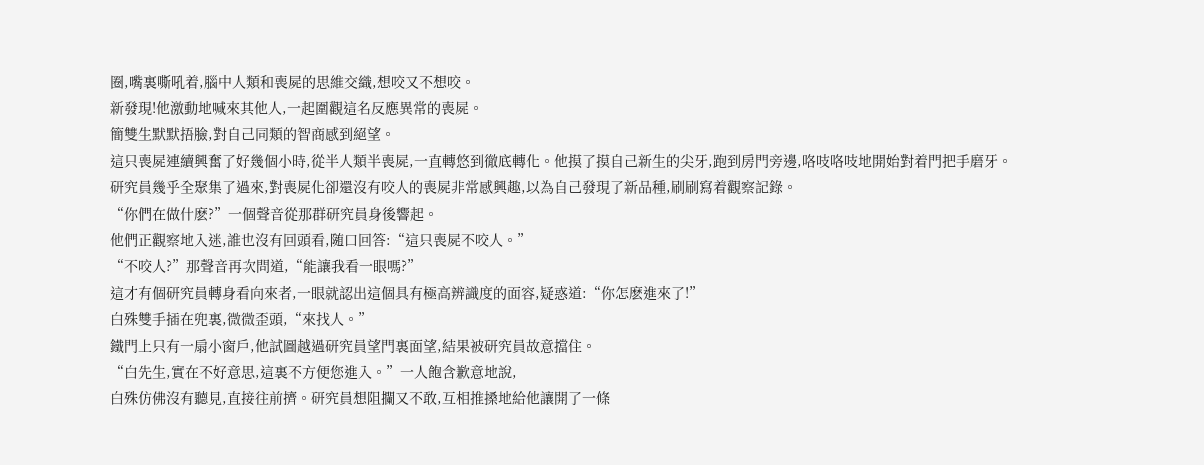圈,嘴裏嘶吼着,腦中人類和喪屍的思維交織,想咬又不想咬。
新發現!他激動地喊來其他人,一起圍觀這名反應異常的喪屍。
簡雙生默默捂臉,對自己同類的智商感到絕望。
這只喪屍連續興奮了好幾個小時,從半人類半喪屍,一直轉悠到徹底轉化。他摸了摸自己新生的尖牙,跑到房門旁邊,咯吱咯吱地開始對着門把手磨牙。
研究員幾乎全聚集了過來,對喪屍化卻還沒有咬人的喪屍非常感興趣,以為自己發現了新品種,刷刷寫着觀察記錄。
“你們在做什麽?”一個聲音從那群研究員身後響起。
他們正觀察地入迷,誰也沒有回頭看,随口回答:“這只喪屍不咬人。”
“不咬人?”那聲音再次問道,“能讓我看一眼嗎?”
這才有個研究員轉身看向來者,一眼就認出這個具有極高辨識度的面容,疑惑道:“你怎麽進來了!”
白殊雙手插在兜裏,微微歪頭,“來找人。”
鐵門上只有一扇小窗戶,他試圖越過研究員望門裏面望,結果被研究員故意擋住。
“白先生,實在不好意思,這裏不方便您進入。”一人飽含歉意地說,
白殊仿佛沒有聽見,直接往前擠。研究員想阻攔又不敢,互相推搡地給他讓開了一條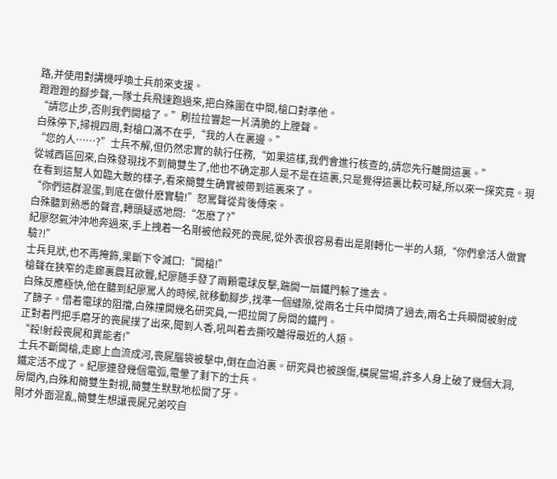路,并使用對講機呼喚士兵前來支援。
蹬蹬蹬的腳步聲,一隊士兵飛速跑過來,把白殊圍在中間,槍口對準他。
“請您止步,否則我們開槍了。”刷拉拉響起一片清脆的上膛聲。
白殊停下,掃視四周,對槍口滿不在乎,“我的人在裏邊。”
“您的人……?”士兵不解,但仍然忠實的執行任務,“如果這樣,我們會進行核查的,請您先行離開這裏。”
從城西區回來,白殊發現找不到簡雙生了,他也不确定那人是不是在這裏,只是覺得這裏比較可疑,所以來一探究竟。現在看到這幫人如臨大敵的樣子,看來簡雙生确實被帶到這裏來了。
“你們這群混蛋,到底在做什麽實驗!”怒罵聲從背後傳來。
白殊聽到熟悉的聲音,轉頭疑惑地問:“怎麽了?”
紀廖怒氣沖沖地奔過來,手上拽着一名剛被他殺死的喪屍,從外表很容易看出是剛轉化一半的人類,“你們拿活人做實驗?!”
士兵見狀,也不再掩飾,果斷下令滅口:“開槍!”
槍聲在狹窄的走廊裏震耳欲聾,紀廖随手發了兩顆電球反擊,踹開一扇鐵門躲了進去。
白殊反應極快,他在聽到紀廖罵人的時候,就移動腳步,找準一個縫隙,從兩名士兵中間擠了過去,兩名士兵瞬間被射成了篩子。借着電球的阻擋,白殊撞開幾名研究員,一把拉開了房間的鐵門。
正對着門把手磨牙的喪屍撲了出來,聞到人香,吼叫着去撕咬離得最近的人類。
“殺!射殺喪屍和異能者!”
士兵不斷開槍,走廊上血流成河,喪屍腦袋被擊中,倒在血泊裏。研究員也被誤傷,橫屍當場,許多人身上破了幾個大洞,鐵定活不成了。紀廖連發幾個電弧,電暈了剩下的士兵。
房間內,白殊和簡雙生對視,簡雙生默默地松開了牙。
剛才外面混亂,簡雙生想讓喪屍兄弟咬自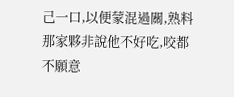己一口,以便蒙混過關,熟料那家夥非說他不好吃,咬都不願意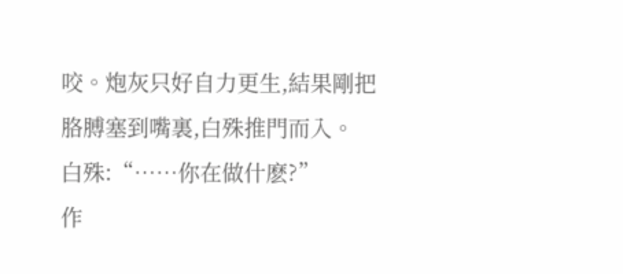咬。炮灰只好自力更生,結果剛把胳膊塞到嘴裏,白殊推門而入。
白殊:“……你在做什麽?”
作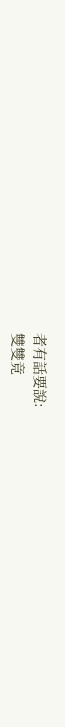者有話要說:
雙雙竟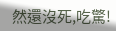然還沒死,吃驚!